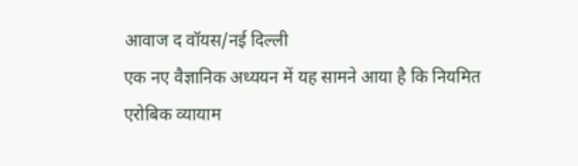आवाज द वॉयस/नई दिल्ली
एक नए वैज्ञानिक अध्ययन में यह सामने आया है कि नियमित एरोबिक व्यायाम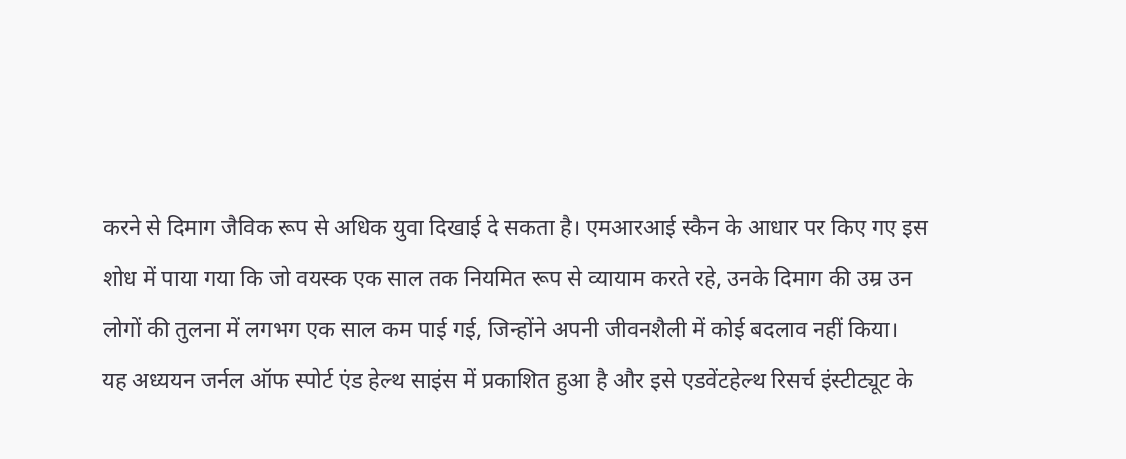करने से दिमाग जैविक रूप से अधिक युवा दिखाई दे सकता है। एमआरआई स्कैन के आधार पर किए गए इस शोध में पाया गया कि जो वयस्क एक साल तक नियमित रूप से व्यायाम करते रहे, उनके दिमाग की उम्र उन लोगों की तुलना में लगभग एक साल कम पाई गई, जिन्होंने अपनी जीवनशैली में कोई बदलाव नहीं किया।
यह अध्ययन जर्नल ऑफ स्पोर्ट एंड हेल्थ साइंस में प्रकाशित हुआ है और इसे एडवेंटहेल्थ रिसर्च इंस्टीट्यूट के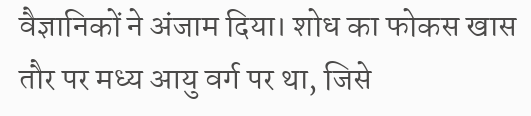वैज्ञानिकों ने अंजाम दिया। शोध का फोकस खास तौर पर मध्य आयु वर्ग पर था, जिसे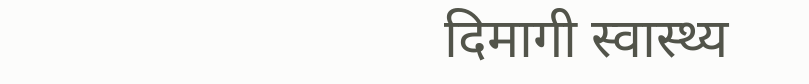दिमागी स्वास्थ्य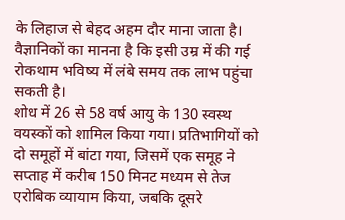के लिहाज से बेहद अहम दौर माना जाता है। वैज्ञानिकों का मानना है कि इसी उम्र में की गई रोकथाम भविष्य में लंबे समय तक लाभ पहुंचा सकती है।
शोध में 26 से 58 वर्ष आयु के 130 स्वस्थ वयस्कों को शामिल किया गया। प्रतिभागियों को दो समूहों में बांटा गया, जिसमें एक समूह ने सप्ताह में करीब 150 मिनट मध्यम से तेज एरोबिक व्यायाम किया, जबकि दूसरे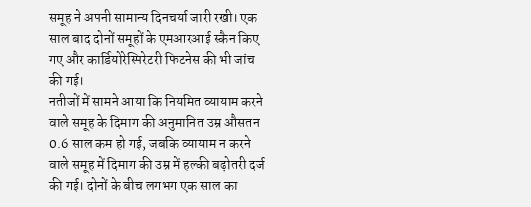समूह ने अपनी सामान्य दिनचर्या जारी रखी। एक साल बाद दोनों समूहों के एमआरआई स्कैन किए गए और कार्डियोरेस्पिरेटरी फिटनेस की भी जांच की गई।
नतीजों में सामने आया कि नियमित व्यायाम करने वाले समूह के दिमाग की अनुमानित उम्र औसतन 0.6 साल कम हो गई, जबकि व्यायाम न करने वाले समूह में दिमाग की उम्र में हल्की बढ़ोतरी दर्ज की गई। दोनों के बीच लगभग एक साल का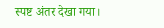स्पष्ट अंतर देखा गया।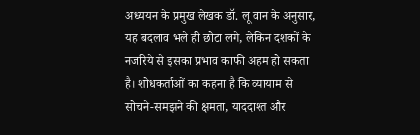अध्ययन के प्रमुख लेखक डॉ. लू वान के अनुसार, यह बदलाव भले ही छोटा लगे, लेकिन दशकों के नजरिये से इसका प्रभाव काफी अहम हो सकता है। शोधकर्ताओं का कहना है कि व्यायाम से सोचने-समझने की क्षमता, याददाश्त और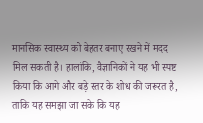मानसिक स्वास्थ्य को बेहतर बनाए रखने में मदद मिल सकती है। हालांकि, वैज्ञानिकों ने यह भी स्पष्ट किया कि आगे और बड़े स्तर के शोध की जरूरत है, ताकि यह समझा जा सके कि यह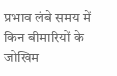प्रभाव लंबे समय में किन बीमारियों के जोखिम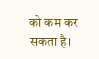को कम कर सकता है।